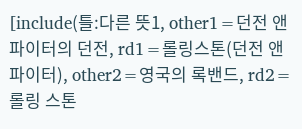[include(틀:다른 뜻1, other1=던전 앤 파이터의 던전, rd1=롤링스톤(던전 앤 파이터), other2=영국의 록밴드, rd2=롤링 스톤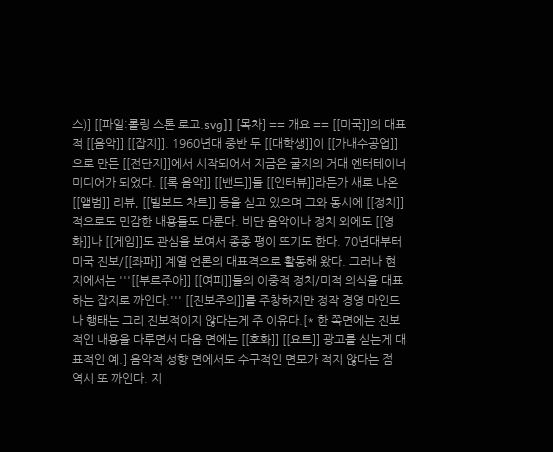스)] [[파일:롤링 스톤 로고.svg]] [목차] == 개요 == [[미국]]의 대표적 [[음악]] [[잡지]]. 1960년대 중반 두 [[대학생]]이 [[가내수공업]]으로 만든 [[전단지]]에서 시작되어서 지금은 굴지의 거대 엔터테이너 미디어가 되었다. [[록 음악]] [[밴드]]들 [[인터뷰]]라든가 새로 나온 [[앨범]] 리뷰, [[빌보드 차트]] 등을 싣고 있으며 그와 동시에 [[정치]]적으로도 민감한 내용들도 다룬다. 비단 음악이나 정치 외에도 [[영화]]나 [[게임]]도 관심을 보여서 종종 평이 뜨기도 한다. 70년대부터 미국 진보/[[좌파]] 계열 언론의 대표격으로 활동해 왔다. 그러나 현지에서는 '''[[부르주아]] [[여피]]들의 이중적 정치/미적 의식을 대표하는 잡지로 까인다.''' [[진보주의]]를 주창하지만 정작 경영 마인드나 행태는 그리 진보적이지 않다는게 주 이유다.[* 한 쪽면에는 진보적인 내용을 다루면서 다음 면에는 [[호화]] [[요트]] 광고를 싣는게 대표적인 예.] 음악적 성향 면에서도 수구적인 면모가 적지 않다는 점 역시 또 까인다. 지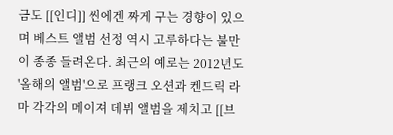금도 [[인디]] 씬에겐 짜게 구는 경향이 있으며 베스트 앨범 선정 역시 고루하다는 불만이 종종 들려온다. 최근의 예로는 2012년도 '올해의 앨범'으로 프랭크 오션과 켄드릭 라마 각각의 메이져 데뷔 앨범을 제치고 [[브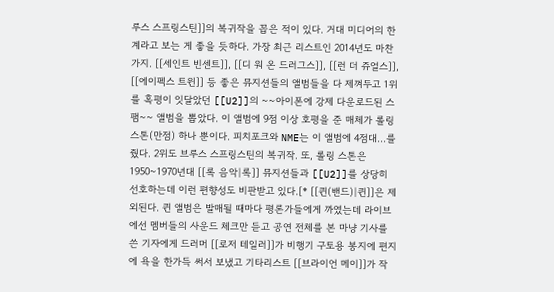루스 스프링스틴]]의 복귀작을 꼽은 적이 있다. 거대 미디어의 한계라고 보는 게 좋을 듯하다. 가장 최근 리스트인 2014년도 마찬가지. [[세인트 빈센트]], [[디 워 온 드러그스]], [[런 더 쥬얼스]], [[에이펙스 트윈]] 등 좋은 뮤지션들의 앨범들을 다 제껴두고 1위를 혹평이 잇달았던 [[U2]]의 ~~아이폰에 강제 다운로드된 스팸~~ 앨범을 뽑았다. 이 앨범에 9점 이상 호평을 준 매체가 롤링스톤(만점) 하나 뿐이다. 피치포크와 NME는 이 앨범에 4점대...를 줬다. 2위도 브루스 스프링스틴의 복귀작. 또, 롤링 스톤은 1950~1970년대 [[록 음악|록]] 뮤지션들과 [[U2]]를 상당히 선호하는데 이런 편향성도 비판받고 있다.[* [[퀸(밴드)|퀸]]은 제외된다. 퀸 앨범은 발매될 때마다 평론가들에게 까였는데 라이브에선 멤버들의 사운드 체크만 듣고 공연 전체를 본 마냥 기사를 쓴 기자에게 드러머 [[로저 테일러]]가 비행기 구토용 봉지에 편지에 욕을 한가득 써서 보냈고 기타리스트 [[브라이언 메이]]가 작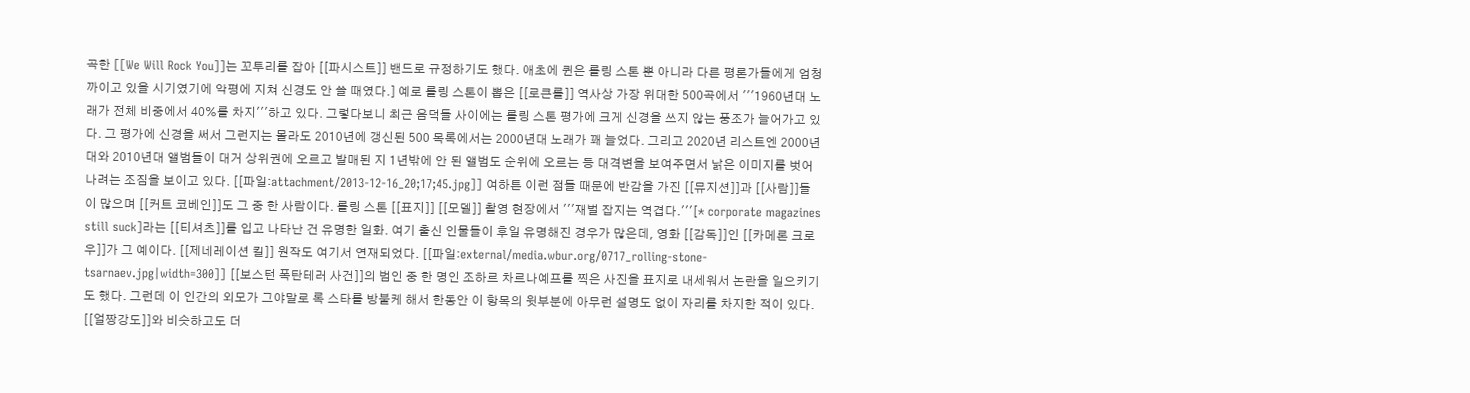곡한 [[We Will Rock You]]는 꼬투리를 잡아 [[파시스트]] 밴드로 규정하기도 했다. 애초에 퀸은 롤링 스톤 뿐 아니라 다른 평론가들에게 엄청 까이고 있을 시기였기에 악평에 지쳐 신경도 안 쓸 때였다.] 예로 롤링 스톤이 뽑은 [[로큰롤]] 역사상 가장 위대한 500곡에서 '''1960년대 노래가 전체 비중에서 40%를 차지'''하고 있다. 그렇다보니 최근 음덕들 사이에는 롤링 스톤 평가에 크게 신경을 쓰지 않는 풍조가 늘어가고 있다. 그 평가에 신경을 써서 그런지는 몰라도 2010년에 갱신된 500 목록에서는 2000년대 노래가 꽤 늘었다. 그리고 2020년 리스트엔 2000년대와 2010년대 앨범들이 대거 상위권에 오르고 발매된 지 1년밖에 안 된 앨범도 순위에 오르는 등 대격변을 보여주면서 낡은 이미지를 벗어나려는 조짐을 보이고 있다. [[파일:attachment/2013-12-16_20;17;45.jpg]] 여하튼 이런 점들 때문에 반감을 가진 [[뮤지션]]과 [[사람]]들이 많으며 [[커트 코베인]]도 그 중 한 사람이다. 롤링 스톤 [[표지]] [[모델]] 촬영 현장에서 '''재벌 잡지는 역겹다.'''[* corporate magazines still suck]라는 [[티셔츠]]를 입고 나타난 건 유명한 일화. 여기 출신 인물들이 후일 유명해진 경우가 많은데, 영화 [[감독]]인 [[카메론 크로우]]가 그 예이다. [[제네레이션 킬]] 원작도 여기서 연재되었다. [[파일:external/media.wbur.org/0717_rolling-stone-tsarnaev.jpg|width=300]] [[보스턴 폭탄테러 사건]]의 범인 중 한 명인 조하르 차르나예프를 찍은 사진을 표지로 내세워서 논란을 일으키기도 했다. 그런데 이 인간의 외모가 그야말로 록 스타를 방불케 해서 한동안 이 항목의 윗부분에 아무런 설명도 없이 자리를 차지한 적이 있다. [[얼짱강도]]와 비슷하고도 더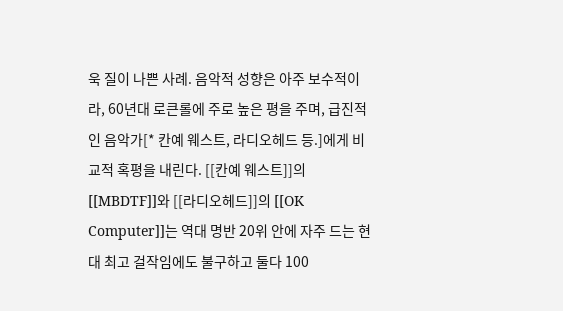욱 질이 나쁜 사례. 음악적 성향은 아주 보수적이라, 60년대 로큰롤에 주로 높은 평을 주며, 급진적인 음악가[* 칸예 웨스트, 라디오헤드 등.]에게 비교적 혹평을 내린다. [[칸예 웨스트]]의 [[MBDTF]]와 [[라디오헤드]]의 [[OK Computer]]는 역대 명반 20위 안에 자주 드는 현대 최고 걸작임에도 불구하고 둘다 100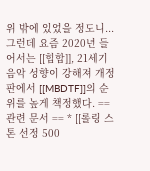위 밖에 있었을 정도니... 그런데 요즘 2020년 들어서는 [[힙합]], 21세기 음악 성향이 강해져 개정판에서 [[MBDTF]]의 순위를 높게 책정했다. == 관련 문서 == * [[롤링 스톤 선정 500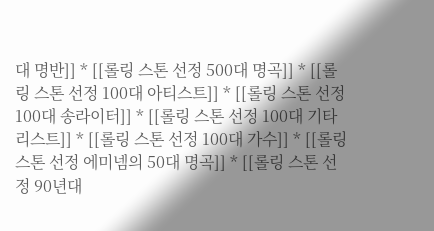대 명반]] * [[롤링 스톤 선정 500대 명곡]] * [[롤링 스톤 선정 100대 아티스트]] * [[롤링 스톤 선정 100대 송라이터]] * [[롤링 스톤 선정 100대 기타리스트]] * [[롤링 스톤 선정 100대 가수]] * [[롤링 스톤 선정 에미넴의 50대 명곡]] * [[롤링 스톤 선정 90년대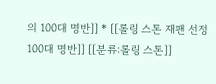의 100대 명반]] * [[롤링 스톤 재팬 선정 100대 명반]] [[분류:롤링 스톤]]